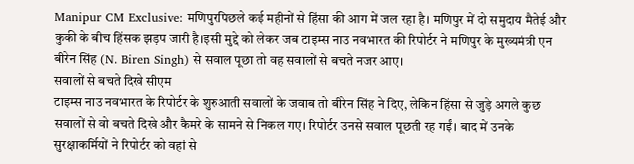Manipur CM Exclusive: मणिपुरपिछले कई महीनों से हिंसा की आग में जल रहा है। मणिपुर में दो समुदाय मैतेई और कुकी के बीच हिंसक झड़प जारी है।इसी मुद्दे को लेकर जब टाइम्स नाउ नवभारत की रिपोर्टर ने मणिपुर के मुख्यमंत्री एन बीरेन सिंह (N. Biren Singh) से सवाल पूछा तो वह सवालों से बचते नजर आए।
सवालों से बचते दिखे सीएम
टाइम्स नाउ नवभारत के रिपोर्टर के शुरुआती सवालों के जवाब तो बीरेन सिंह ने दिए, लेकिन हिंसा से जुड़े अगले कुछ सवालों से वो बचते दिखे और कैमरे के सामने से निकल गए। रिपोर्टर उनसे सवाल पूछती रह गईं। बाद में उनके सुरक्षाकर्मियों ने रिपोर्टर को वहां से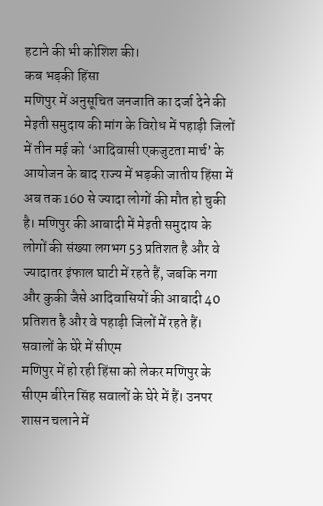हटाने की भी कोशिश की।
कब भड़की हिंसा
मणिपुर में अनुसूचित जनजाति का दर्जा देने की मेइती समुदाय की मांग के विरोध में पहाड़ी जिलों में तीन मई को ‘आदिवासी एकजुटता मार्च’ के आयोजन के बाद राज्य में भड़की जातीय हिंसा में अब तक 160 से ज्यादा लोगों की मौत हो चुकी है। मणिपुर की आबादी में मेइती समुदाय के लोगों की संख्या लगभग 53 प्रतिशत है और वे ज्यादातर इंफाल घाटी में रहते हैं, जबकि नगा और कुकी जैसे आदिवासियों की आबादी 40 प्रतिशत है और वे पहाड़ी जिलों में रहते हैं।
सवालों के घेरे में सीएम
मणिपुर में हो रही हिंसा को लेकर मणिपुर के सीएम बीरेन सिंह सवालों के घेरे में हैं। उनपर शासन चलाने में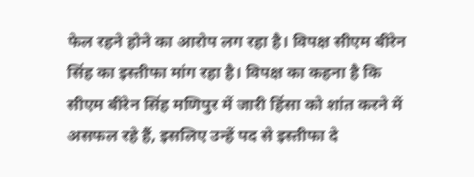फेल रहने होने का आरोप लग रहा है। विपक्ष सीएम बीरेन सिंह का इस्तीफा मांग रहा है। विपक्ष का कहना है कि सीएम बीरेन सिंह मणिपुर में जारी हिंसा को शांत करने में असफल रहे हैं, इसलिए उन्हें पद से इस्तीफा दे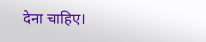देना चाहिए।